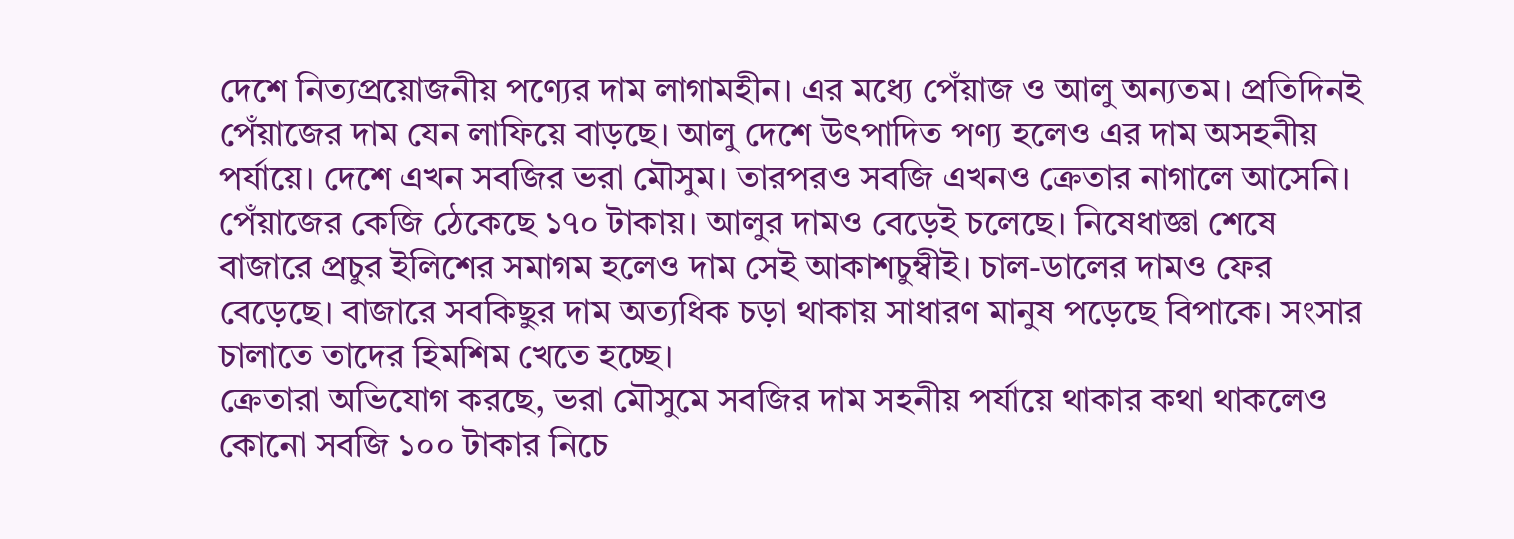দেশে নিত্যপ্রয়োজনীয় পণ্যের দাম লাগামহীন। এর মধ্যে পেঁয়াজ ও আলু অন্যতম। প্রতিদিনই পেঁয়াজের দাম যেন লাফিয়ে বাড়ছে। আলু দেশে উৎপাদিত পণ্য হলেও এর দাম অসহনীয় পর্যায়ে। দেশে এখন সবজির ভরা মৌসুম। তারপরও সবজি এখনও ক্রেতার নাগালে আসেনি। পেঁয়াজের কেজি ঠেকেছে ১৭০ টাকায়। আলুর দামও বেড়েই চলেছে। নিষেধাজ্ঞা শেষে বাজারে প্রচুর ইলিশের সমাগম হলেও দাম সেই আকাশচুম্বীই। চাল-ডালের দামও ফের বেড়েছে। বাজারে সবকিছুর দাম অত্যধিক চড়া থাকায় সাধারণ মানুষ পড়েছে বিপাকে। সংসার চালাতে তাদের হিমশিম খেতে হচ্ছে।
ক্রেতারা অভিযোগ করছে, ভরা মৌসুমে সবজির দাম সহনীয় পর্যায়ে থাকার কথা থাকলেও কোনো সবজি ১০০ টাকার নিচে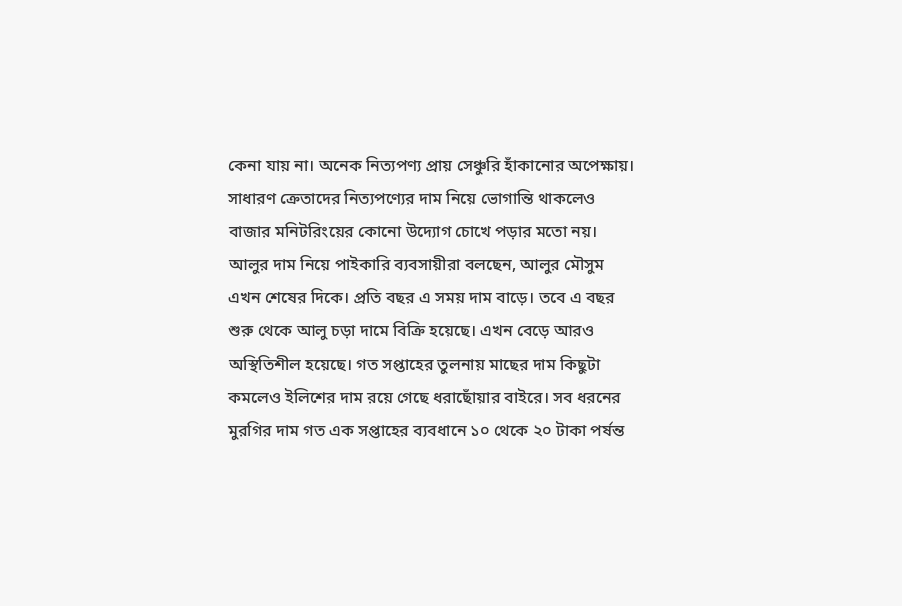কেনা যায় না। অনেক নিত্যপণ্য প্রায় সেঞ্চুরি হাঁকানোর অপেক্ষায়। সাধারণ ক্রেতাদের নিত্যপণ্যের দাম নিয়ে ভোগান্তি থাকলেও বাজার মনিটরিংয়ের কোনো উদ্যোগ চোখে পড়ার মতো নয়।
আলুর দাম নিয়ে পাইকারি ব্যবসায়ীরা বলছেন, আলুর মৌসুম এখন শেষের দিকে। প্রতি বছর এ সময় দাম বাড়ে। তবে এ বছর শুরু থেকে আলু চড়া দামে বিক্রি হয়েছে। এখন বেড়ে আরও অস্থিতিশীল হয়েছে। গত সপ্তাহের তুলনায় মাছের দাম কিছুটা কমলেও ইলিশের দাম রয়ে গেছে ধরাছোঁয়ার বাইরে। সব ধরনের মুরগির দাম গত এক সপ্তাহের ব্যবধানে ১০ থেকে ২০ টাকা পর্ষন্ত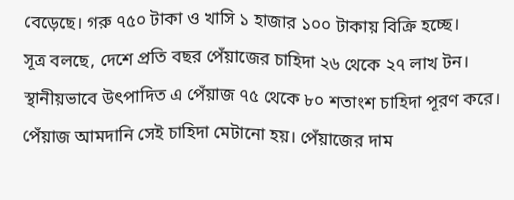বেড়েছে। গরু ৭৫০ টাকা ও খাসি ১ হাজার ১০০ টাকায় বিক্রি হচ্ছে।
সূত্র বলছে, দেশে প্রতি বছর পেঁয়াজের চাহিদা ২৬ থেকে ২৭ লাখ টন। স্থানীয়ভাবে উৎপাদিত এ পেঁয়াজ ৭৫ থেকে ৮০ শতাংশ চাহিদা পূরণ করে। পেঁয়াজ আমদানি সেই চাহিদা মেটানো হয়। পেঁয়াজের দাম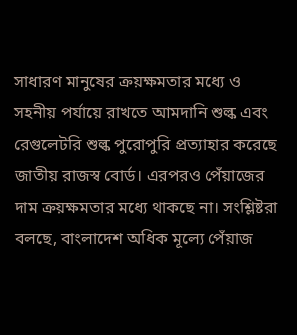সাধারণ মানুষের ক্রয়ক্ষমতার মধ্যে ও সহনীয় পর্যায়ে রাখতে আমদানি শুল্ক এবং রেগুলেটরি শুল্ক পুরোপুরি প্রত্যাহার করেছে জাতীয় রাজস্ব বোর্ড। এরপরও পেঁয়াজের দাম ক্রয়ক্ষমতার মধ্যে থাকছে না। সংশ্লিষ্টরা বলছে, বাংলাদেশ অধিক মূল্যে পেঁয়াজ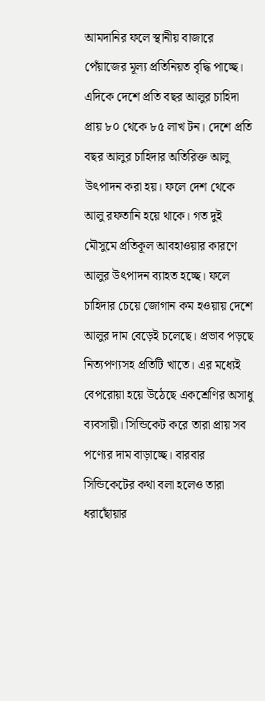আমদানির ফলে স্থানীয় বাজারে পেঁয়াজের মূল্য প্রতিনিয়ত বৃদ্ধি পাচ্ছে।
এদিকে দেশে প্রতি বছর আলুর চাহিদা প্রায় ৮০ থেকে ৮৫ লাখ টন। দেশে প্রতি বছর আলুর চাহিদার অতিরিক্ত আলু উৎপাদন করা হয়। ফলে দেশ থেকে আলু রফতানি হয়ে থাকে। গত দুই মৌসুমে প্রতিকূল আবহাওয়ার কারণে আলুর উৎপাদন ব্যাহত হচ্ছে। ফলে চাহিদার চেয়ে জোগান কম হওয়ায় দেশে আলুর দাম বেড়েই চলেছে। প্রভাব পড়ছে নিত্যপণ্যসহ প্রতিটি খাতে। এর মধ্যেই বেপরোয়া হয়ে উঠেছে একশ্রেণির অসাধু ব্যবসায়ী। সিন্ডিকেট করে তারা প্রায় সব পণ্যের দাম বাড়াচ্ছে। বারবার সিন্ডিকেটের কথা বলা হলেও তারা ধরাছোঁয়ার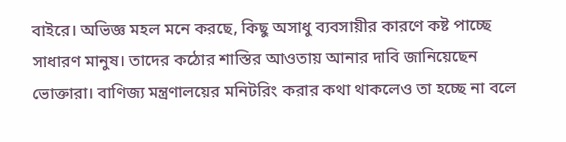বাইরে। অভিজ্ঞ মহল মনে করছে, কিছু অসাধু ব্যবসায়ীর কারণে কষ্ট পাচ্ছে সাধারণ মানুষ। তাদের কঠোর শাস্তির আওতায় আনার দাবি জানিয়েছেন ভোক্তারা। বাণিজ্য মন্ত্রণালয়ের মনিটরিং করার কথা থাকলেও তা হচ্ছে না বলে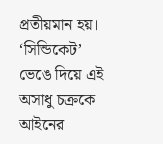প্রতীয়মান হয়।
‘সিন্ডিকেট’ ভেঙে দিয়ে এই অসাধু চক্রকে আইনের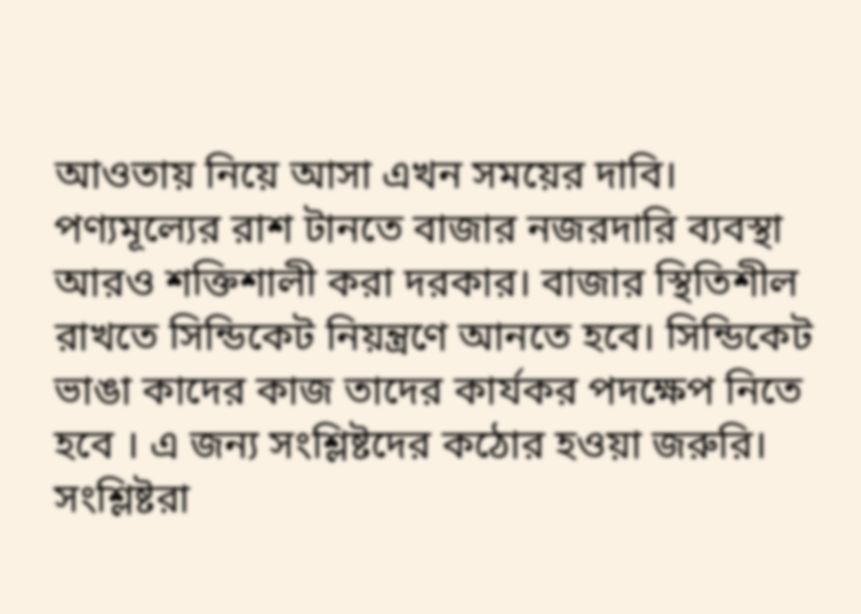আওতায় নিয়ে আসা এখন সময়ের দাবি। পণ্যমূল্যের রাশ টানতে বাজার নজরদারি ব্যবস্থা আরও শক্তিশালী করা দরকার। বাজার স্থিতিশীল রাখতে সিন্ডিকেট নিয়ন্ত্রণে আনতে হবে। সিন্ডিকেট ভাঙা কাদের কাজ তাদের কার্যকর পদক্ষেপ নিতে হবে । এ জন্য সংশ্লিষ্টদের কঠোর হওয়া জরুরি। সংশ্লিষ্টরা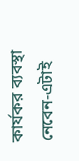কার্যকর ব্যবস্থা নেবেন-এটাই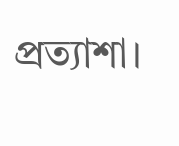প্রত্যাশা।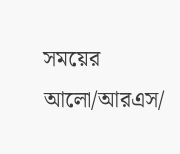সময়ের আলো/আরএস/